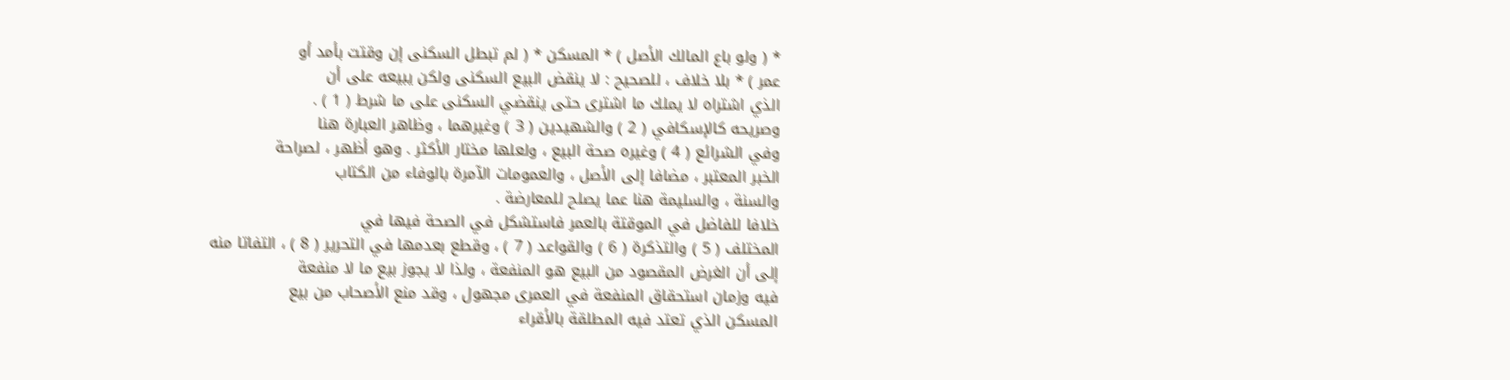* ( ولو باع المالك الأصل ) * المسكن * ( لم تبطل السكنى إن وقتت بأمد أو
عمر ) * بلا خلاف ، للصحيح : لا ينقض البيع السكنى ولكن يبيعه على أن
الذي اشتراه لا يملك ما اشترى حتى ينقضي السكنى على ما شرط ( 1 ) .
وصريحه كالإسكافي ( 2 ) والشهيدين ( 3 ) وغيرهما ، وظاهر العبارة هنا
وفي الشرائع ( 4 ) وغيره صحة البيع ، ولعلها مختار الأكثر . وهو أظهر ، لصراحة
الخبر المعتبر ، مضافا إلى الأصل ، والعمومات الآمرة بالوفاء من الكتاب
والسنة ، والسليمة هنا عما يصلح للمعارضة .
خلافا للفاضل في الموقتة بالعمر فاستشكل في الصحة فيها في
المختلف ( 5 ) والتذكرة ( 6 ) والقواعد ( 7 ) ، وقطع بعدمها في التحرير ( 8 ) ، التفاتا منه
إلى أن الغرض المقصود من البيع هو المنفعة ، ولذا لا يجوز بيع ما لا منفعة
فيه وزمان استحقاق المنفعة في العمرى مجهول ، وقد منع الأصحاب من بيع
المسكن الذي تعتد فيه المطلقة بالأقراء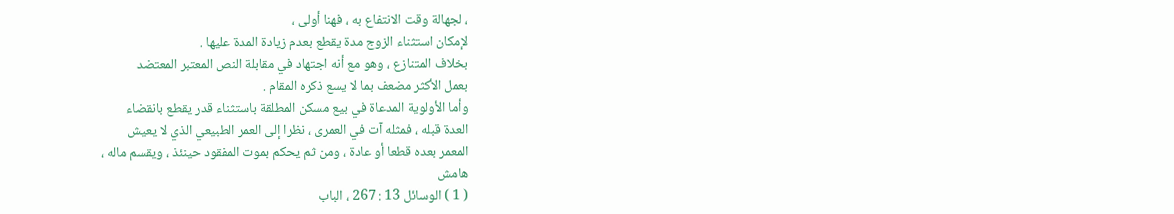، لجهالة وقت الانتفاع به ، فهنا أولى ،
لإمكان استثناء الزوج مدة يقطع بعدم زيادة المدة عليها .
بخلاف المتنازع ، وهو مع أنه اجتهاد في مقابلة النص المعتبر المعتضد
بعمل الأكثر مضعف بما لا يسع ذكره المقام .
وأما الأولوية المدعاة في بيع مسكن المطلقة باستثناء قدر يقطع بانقضاء
العدة قبله ، فمثله آت في العمرى ، نظرا إلى العمر الطبيعي الذي لا يعيش
المعمر بعده قطعا أو عادة ، ومن ثم يحكم بموت المفقود حينئذ ، ويقسم ماله ،
هامش
( 1 ) الوسائل 13 : 267 ، الباب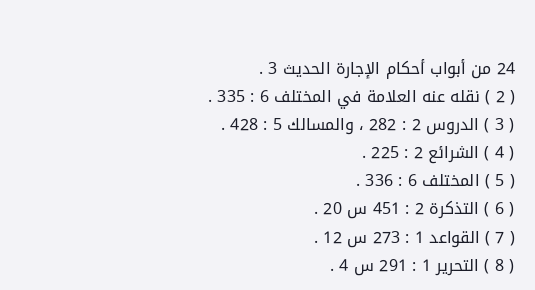24 من أبواب أحكام الإجارة الحديث 3 .
( 2 ) نقله عنه العلامة في المختلف 6 : 335 .
( 3 ) الدروس 2 : 282 ، والمسالك 5 : 428 .
( 4 ) الشرائع 2 : 225 .
( 5 ) المختلف 6 : 336 .
( 6 ) التذكرة 2 : 451 س 20 .
( 7 ) القواعد 1 : 273 س 12 .
( 8 ) التحرير 1 : 291 س 4 .